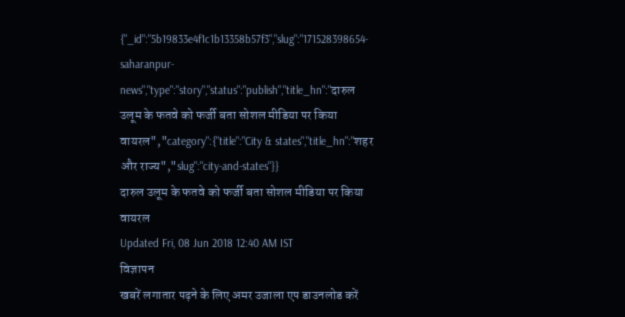{"_id":"5b19833e4f1c1b13358b57f3","slug":"171528398654-saharanpur-news","type":"story","status":"publish","title_hn":"दारुल उलूम के फतवे को फर्जी बता सोशल मीडिया पर किया वायरल","category":{"title":"City & states","title_hn":"शहर और राज्य","slug":"city-and-states"}}
दारुल उलूम के फतवे को फर्जी बता सोशल मीडिया पर किया वायरल
Updated Fri, 08 Jun 2018 12:40 AM IST
विज्ञापन
खबरें लगातार पढ़ने के लिए अमर उजाला एप डाउनलोड करें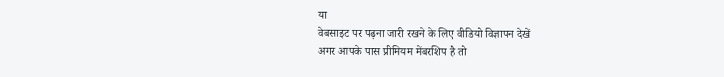या
वेबसाइट पर पढ़ना जारी रखने के लिए वीडियो विज्ञापन देखें
अगर आपके पास प्रीमियम मेंबरशिप है तो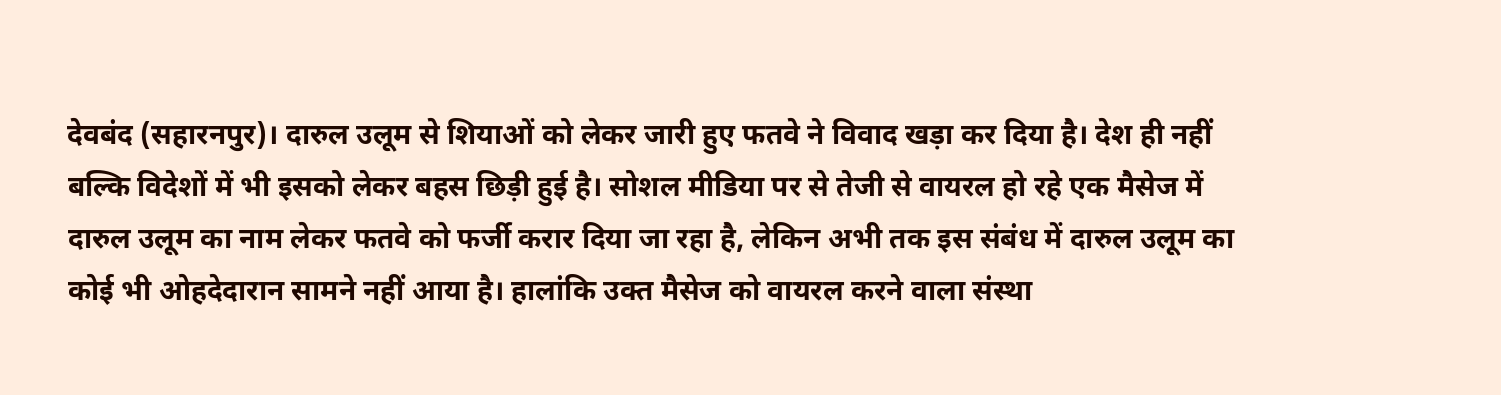देवबंद (सहारनपुर)। दारुल उलूम से शियाओं को लेकर जारी हुए फतवे ने विवाद खड़ा कर दिया है। देश ही नहीं बल्कि विदेशों में भी इसको लेकर बहस छिड़ी हुई है। सोशल मीडिया पर से तेजी से वायरल हो रहे एक मैसेज में दारुल उलूम का नाम लेकर फतवे को फर्जी करार दिया जा रहा है, लेकिन अभी तक इस संबंध में दारुल उलूम का कोई भी ओहदेदारान सामने नहीं आया है। हालांकि उक्त मैसेज को वायरल करने वाला संस्था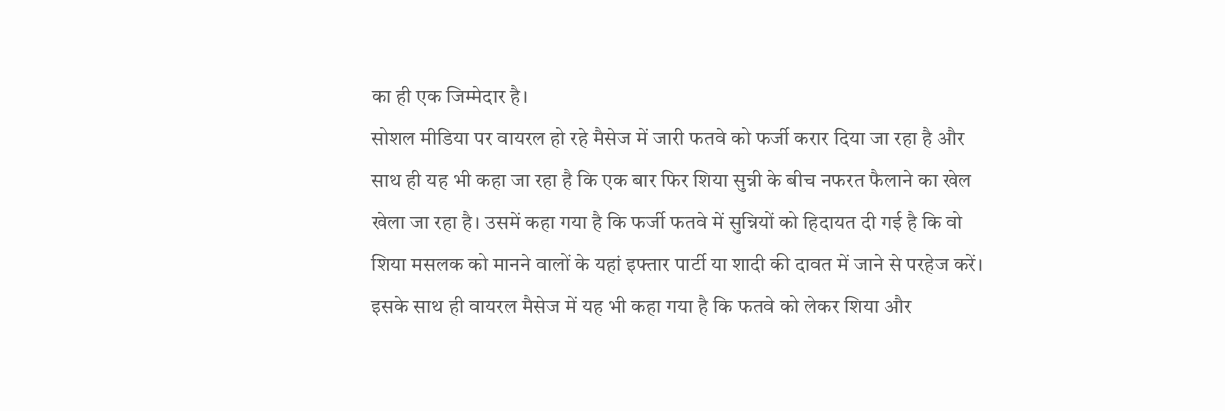का ही एक जिम्मेदार है।
सोशल मीडिया पर वायरल हो रहे मैसेज में जारी फतवे को फर्जी करार दिया जा रहा है और साथ ही यह भी कहा जा रहा है कि एक बार फिर शिया सुन्नी के बीच नफरत फैलाने का खेल खेला जा रहा है। उसमें कहा गया है कि फर्जी फतवे में सुन्नियों को हिदायत दी गई है कि वो शिया मसलक को मानने वालों के यहां इफ्तार पार्टी या शादी की दावत में जाने से परहेज करें। इसके साथ ही वायरल मैसेज में यह भी कहा गया है कि फतवे को लेकर शिया और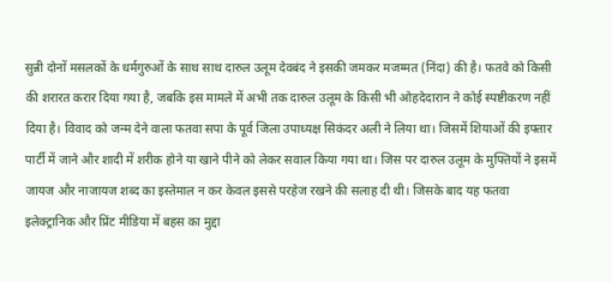सुन्नी दोनों मसलकों के धर्मगुरुओं के साथ साथ दारुल उलूम देवबंद ने इसकी जमकर मजम्मत (निंदा) की है। फतवे को किसी की शरारत करार दिया गया है, जबकि इस मामले में अभी तक दारुल उलूम के किसी भी ओहदेदारान ने कोई स्पष्टीकरण नहीं दिया है। विवाद को जन्म देने वाला फतवा सपा के पूर्व जिला उपाध्यक्ष सिकंदर अली ने लिया था। जिसमें शियाओं की इफ्तार पार्टी में जाने और शादी में शरीक होने या खाने पीने को लेकर सवाल किया गया था। जिस पर दारुल उलूम के मुफ्तियों ने इसमें जायज और नाजायज शब्द का इस्तेमाल न कर केवल इससे परहेज रखने की सलाह दी थी। जिसके बाद यह फतवा इलेक्ट्रानिक और प्रिंट मीडिया में बहस का मुद्दा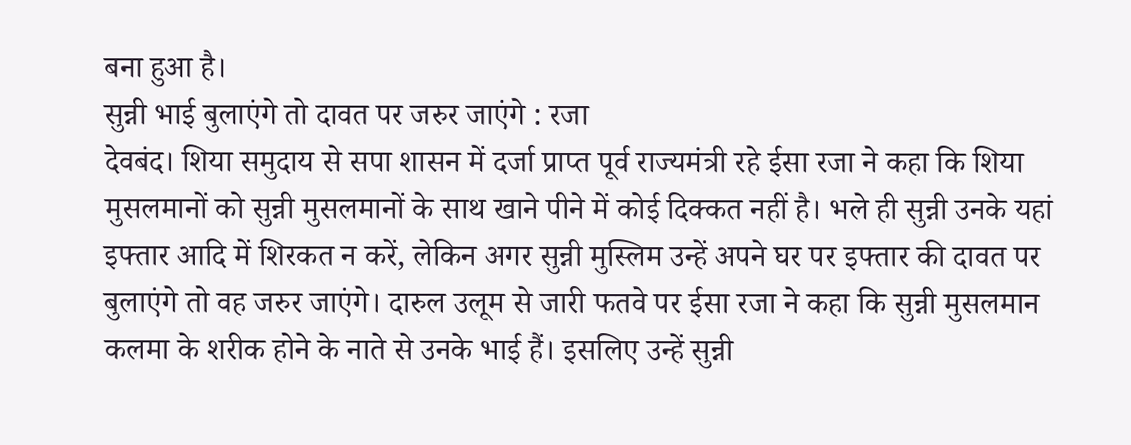बना हुआ है।
सुन्नी भाई बुलाएंगे तो दावत पर जरुर जाएंगे : रजा
देवबंद। शिया समुदाय से सपा शासन में दर्जा प्राप्त पूर्व राज्यमंत्री रहे ईसा रजा ने कहा कि शिया मुसलमानों को सुन्नी मुसलमानों के साथ खाने पीने में कोई दिक्कत नहीं है। भले ही सुन्नी उनके यहां इफ्तार आदि में शिरकत न करें, लेकिन अगर सुन्नी मुस्लिम उन्हें अपने घर पर इफ्तार की दावत पर बुलाएंगे तो वह जरुर जाएंगे। दारुल उलूम से जारी फतवे पर ईसा रजा ने कहा कि सुन्नी मुसलमान कलमा के शरीक होने के नाते से उनके भाई हैं। इसलिए उन्हें सुन्नी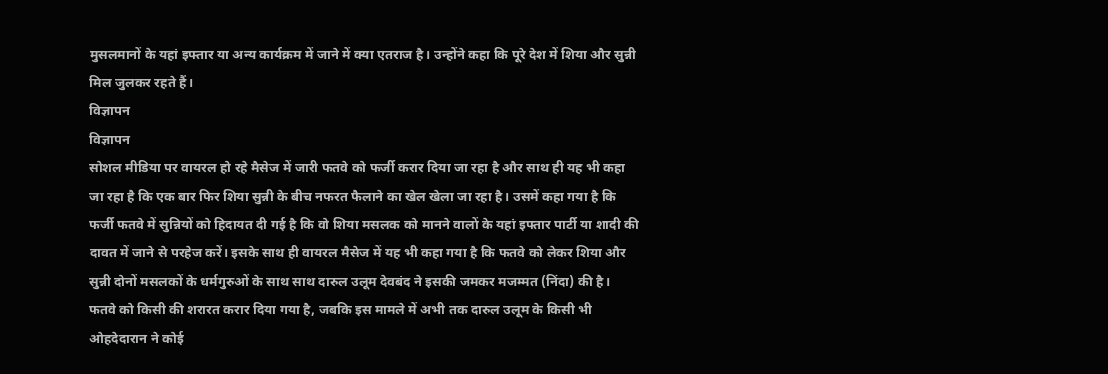मुसलमानों के यहां इफ्तार या अन्य कार्यक्रम में जाने में क्या एतराज है। उन्होंने कहा कि पूरे देश में शिया और सुन्नी मिल जुलकर रहते हैं।
विज्ञापन
विज्ञापन
सोशल मीडिया पर वायरल हो रहे मैसेज में जारी फतवे को फर्जी करार दिया जा रहा है और साथ ही यह भी कहा जा रहा है कि एक बार फिर शिया सुन्नी के बीच नफरत फैलाने का खेल खेला जा रहा है। उसमें कहा गया है कि फर्जी फतवे में सुन्नियों को हिदायत दी गई है कि वो शिया मसलक को मानने वालों के यहां इफ्तार पार्टी या शादी की दावत में जाने से परहेज करें। इसके साथ ही वायरल मैसेज में यह भी कहा गया है कि फतवे को लेकर शिया और सुन्नी दोनों मसलकों के धर्मगुरुओं के साथ साथ दारुल उलूम देवबंद ने इसकी जमकर मजम्मत (निंदा) की है। फतवे को किसी की शरारत करार दिया गया है, जबकि इस मामले में अभी तक दारुल उलूम के किसी भी ओहदेदारान ने कोई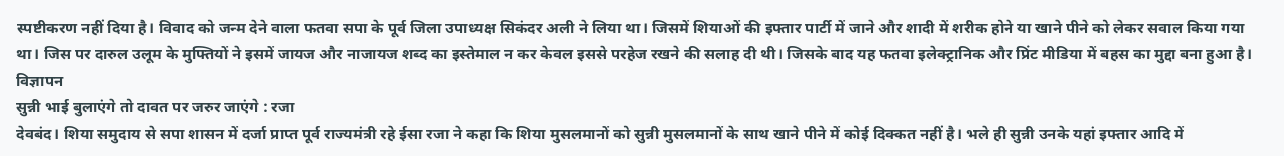स्पष्टीकरण नहीं दिया है। विवाद को जन्म देने वाला फतवा सपा के पूर्व जिला उपाध्यक्ष सिकंदर अली ने लिया था। जिसमें शियाओं की इफ्तार पार्टी में जाने और शादी में शरीक होने या खाने पीने को लेकर सवाल किया गया था। जिस पर दारुल उलूम के मुफ्तियों ने इसमें जायज और नाजायज शब्द का इस्तेमाल न कर केवल इससे परहेज रखने की सलाह दी थी। जिसके बाद यह फतवा इलेक्ट्रानिक और प्रिंट मीडिया में बहस का मुद्दा बना हुआ है।
विज्ञापन
सुन्नी भाई बुलाएंगे तो दावत पर जरुर जाएंगे : रजा
देवबंद। शिया समुदाय से सपा शासन में दर्जा प्राप्त पूर्व राज्यमंत्री रहे ईसा रजा ने कहा कि शिया मुसलमानों को सुन्नी मुसलमानों के साथ खाने पीने में कोई दिक्कत नहीं है। भले ही सुन्नी उनके यहां इफ्तार आदि में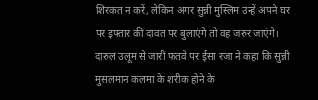शिरकत न करें, लेकिन अगर सुन्नी मुस्लिम उन्हें अपने घर पर इफ्तार की दावत पर बुलाएंगे तो वह जरुर जाएंगे। दारुल उलूम से जारी फतवे पर ईसा रजा ने कहा कि सुन्नी मुसलमान कलमा के शरीक होने के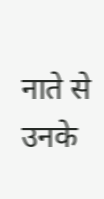नाते से उनके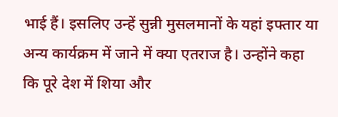भाई हैं। इसलिए उन्हें सुन्नी मुसलमानों के यहां इफ्तार या अन्य कार्यक्रम में जाने में क्या एतराज है। उन्होंने कहा कि पूरे देश में शिया और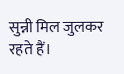सुन्नी मिल जुलकर रहते हैं।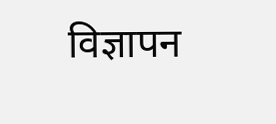विज्ञापन